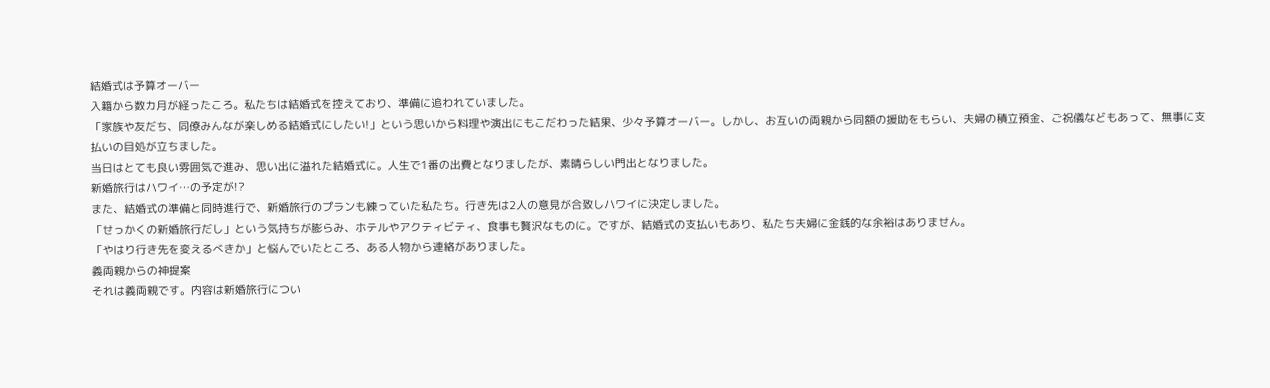結婚式は予算オーバー
入籍から数カ月が経ったころ。私たちは結婚式を控えており、準備に追われていました。
「家族や友だち、同僚みんなが楽しめる結婚式にしたい!」という思いから料理や演出にもこだわった結果、少々予算オーバー。しかし、お互いの両親から同額の援助をもらい、夫婦の積立預金、ご祝儀などもあって、無事に支払いの目処が立ちました。
当日はとても良い雰囲気で進み、思い出に溢れた結婚式に。人生で1番の出費となりましたが、素晴らしい門出となりました。
新婚旅行はハワイ…の予定が!?
また、結婚式の準備と同時進行で、新婚旅行のプランも練っていた私たち。行き先は2人の意見が合致しハワイに決定しました。
「せっかくの新婚旅行だし」という気持ちが膨らみ、ホテルやアクティビティ、食事も贅沢なものに。ですが、結婚式の支払いもあり、私たち夫婦に金銭的な余裕はありません。
「やはり行き先を変えるべきか」と悩んでいたところ、ある人物から連絡がありました。
義両親からの神提案
それは義両親です。内容は新婚旅行につい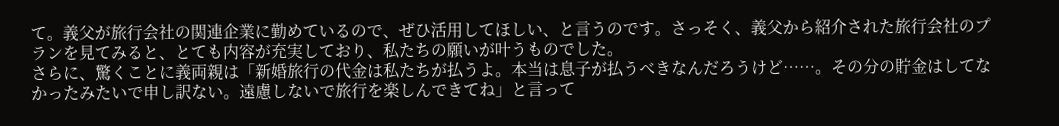て。義父が旅行会社の関連企業に勤めているので、ぜひ活用してほしい、と言うのです。さっそく、義父から紹介された旅行会社のプランを見てみると、とても内容が充実しており、私たちの願いが叶うものでした。
さらに、驚くことに義両親は「新婚旅行の代金は私たちが払うよ。本当は息子が払うべきなんだろうけど……。その分の貯金はしてなかったみたいで申し訳ない。遠慮しないで旅行を楽しんできてね」と言って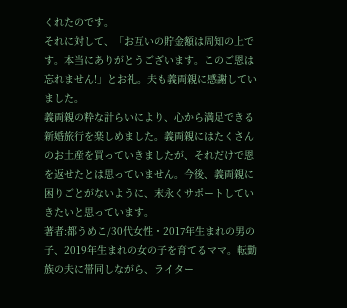くれたのです。
それに対して、「お互いの貯金額は周知の上です。本当にありがとうございます。このご恩は忘れません!」とお礼。夫も義両親に感謝していました。
義両親の粋な計らいにより、心から満足できる新婚旅行を楽しめました。義両親にはたくさんのお土産を買っていきましたが、それだけで恩を返せたとは思っていません。今後、義両親に困りごとがないように、末永くサポートしていきたいと思っています。
著者:都うめこ/30代女性・2017年生まれの男の子、2019年生まれの女の子を育てるママ。転勤族の夫に帯同しながら、ライター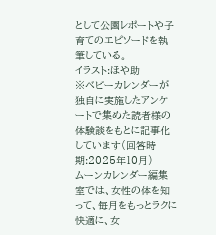として公園レポートや子育てのエピソードを執筆している。
イラスト:ほや助
※ベビーカレンダーが独自に実施したアンケートで集めた読者様の体験談をもとに記事化しています(回答時期:2025年10月)
ムーンカレンダー編集室では、女性の体を知って、毎月をもっとラクに快適に、女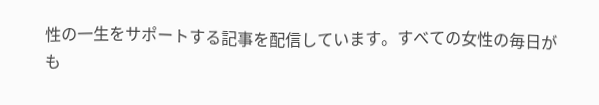性の一生をサポートする記事を配信しています。すべての女性の毎日がも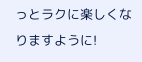っとラクに楽しくなりますように!